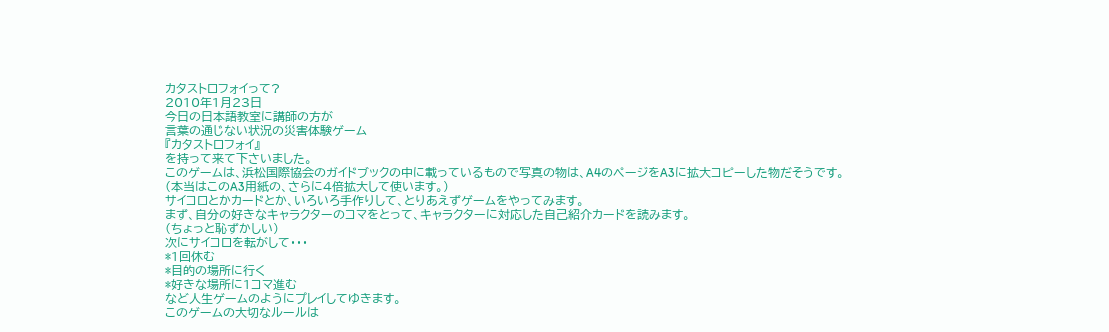カタストロフォイって?
2010年1月23日
今日の日本語教室に講師の方が
言葉の通じない状況の災害体験ゲーム
『カタストロフォイ』
を持って来て下さいました。
このゲームは、浜松国際協会のガイドブックの中に載っているもので写真の物は、A4のページをA3に拡大コピーした物だそうです。
(本当はこのA3用紙の、さらに4倍拡大して使います。)
サイコロとかカードとか、いろいろ手作りして、とりあえずゲームをやってみます。
まず、自分の好きなキャラクターのコマをとって、キャラクターに対応した自己紹介カードを読みます。
(ちょっと恥ずかしい)
次にサイコロを転がして・・・
*1回休む
*目的の場所に行く
*好きな場所に1コマ進む
など人生ゲームのようにプレイしてゆきます。
このゲームの大切なルールは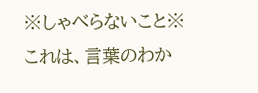※しゃべらないこと※
これは、言葉のわか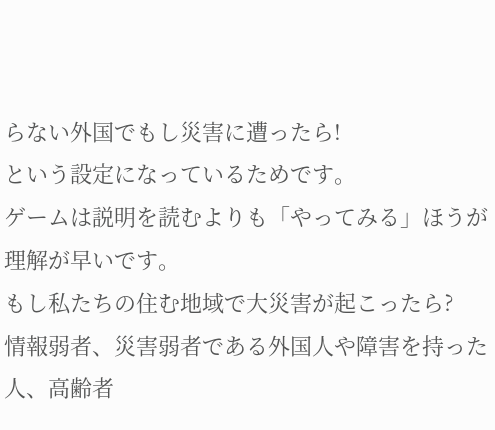らない外国でもし災害に遭ったら!
という設定になっているためです。
ゲームは説明を読むよりも「やってみる」ほうが理解が早いです。
もし私たちの住む地域で大災害が起こったら?
情報弱者、災害弱者である外国人や障害を持った人、高齢者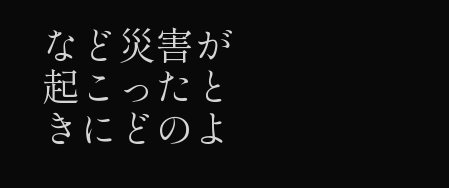など災害が起こったときにどのよ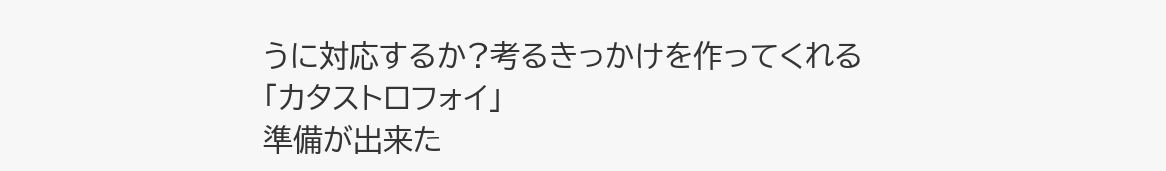うに対応するか?考るきっかけを作ってくれる
「カタストロフォイ」
準備が出来た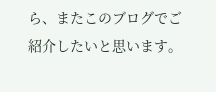ら、またこのブログでご紹介したいと思います。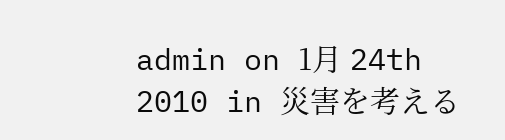admin on 1月 24th 2010 in 災害を考える